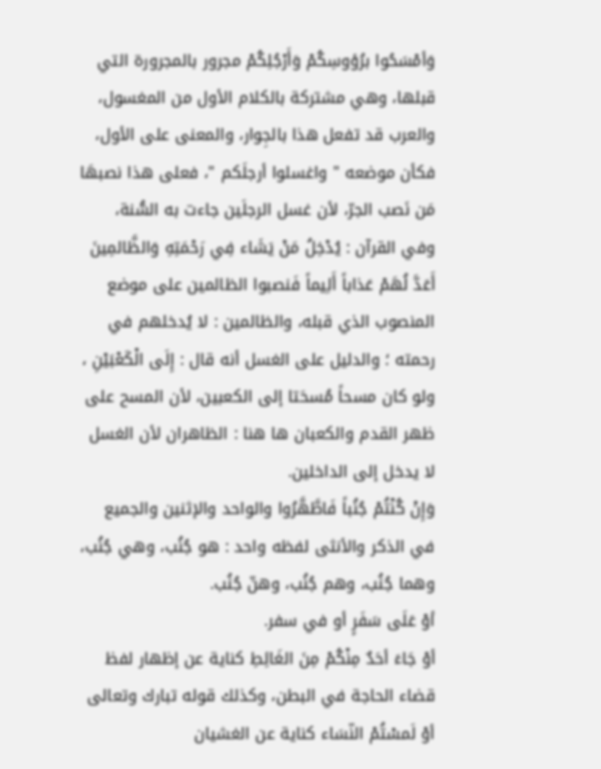وَأمْسَحُوا برُؤوسِكُمْ وَأَرْجُلِكُمْ مجرور بالمجرورة التي قبلها، وهي مشتركة بالكلام الأول من المغسول، والعرب قد تفعل هذا بالجِوار، والمعنى على الأول، فكأن موضعه " واغسلوا أرجلَكم "، فعلى هذا نصبهَا مَن نَصب الجرّ، لأن غسل الرجلَين جاءت به السُّنة، وفي القرآن : يُدْخِلُ مَنْ يَشَاء فِي رَحْمَتِهِ وَالظَّالمِينَ أَعَدَّ لُهَمْ عَذاباً أَلِيماً فَنصبوا الظالمين على موضع المنصوب الذي قبله، والظالمين : لا يُدخلهم في رحمته ؛ والدليل على الغسل أنه قال : إِلَى الْكَعْبَيْنِ ، ولو كان مسحاً مُسحَتا إلى الكعبين، لأن المسح على ظهر القدم والكعبان ها هنا : الظاهران لأن الغسل لا يدخل إلى الداخلين.
وَإِنْ كُنْتُمْ جُنُباً فَاطَّهَّرُوا والواحد والإثنين والجميع في الذكر والأنثى لفظه واحد : هو جُنُب، وهي جُنُب، وهما جُنُب، وهم جُنُب، وهنّ جُنُب.
أوْ عَلَى سَفَرٍ أو في سفر.
أوْ جَاءَ أحَدٌ مِنْكُمْ مِنَ الغَائِطِ كناية عن إظهار لفظ قضاء الحاجة في البطن، وكذلك قوله تبارك وتعالى أوْ لَمسْتُمْ النّسَاء كناية عن الغشيان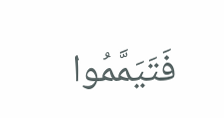فَتَيَمَّمُوا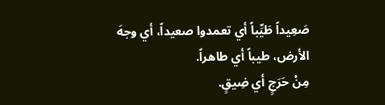صَعِيداً طَيِّباً أي تعمدوا صعيداً، أي وجهَ الأرض، طيباً أي طاهراً.
مِنْ حَرَجٍ أي ضِيقٍ.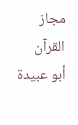مجاز القرآن
أبو عبيدة